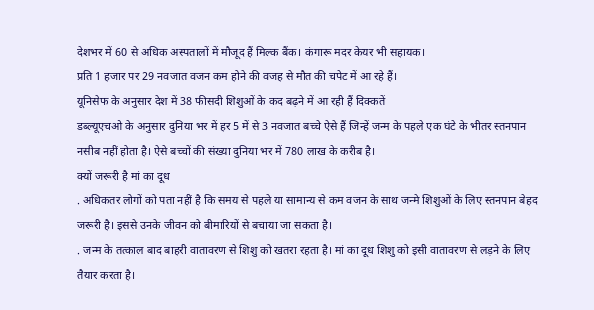देशभर में 60 से अधिक अस्पतालों में मौजूद हैं मिल्क बैंक। कंगारू मदर केयर भी सहायक।
प्रति 1 हजार पर 29 नवजात वजन कम होने की वजह से मौत की चपेट में आ रहे हैं।
यूनिसेफ के अनुसार देश में 38 फीसदी शिशुओं के कद बढ़ने में आ रही हैं दिक्कतें
डब्ल्यूएचओ के अनुसार दुनिया भर में हर 5 में से 3 नवजात बच्चे ऐसे हैं जिन्हें जन्म के पहले एक घंटे के भीतर स्तनपान नसीब नहीं होता है। ऐसे बच्चों की संख्या दुनिया भर में 780 लाख के करीब है।
क्यों जरूरी है मां का दूध
. अधिकतर लोगों को पता नहीं है कि समय से पहले या सामान्य से कम वजन के साथ जन्मे शिशुओं के लिए स्तनपान बेहद जरूरी है। इससे उनके जीवन को बीमारियों से बचाया जा सकता है।
. जन्म के तत्काल बाद बाहरी वातावरण से शिशु को खतरा रहता है। मां का दूध शिशु को इसी वातावरण से लड़ने के लिए तैयार करता है।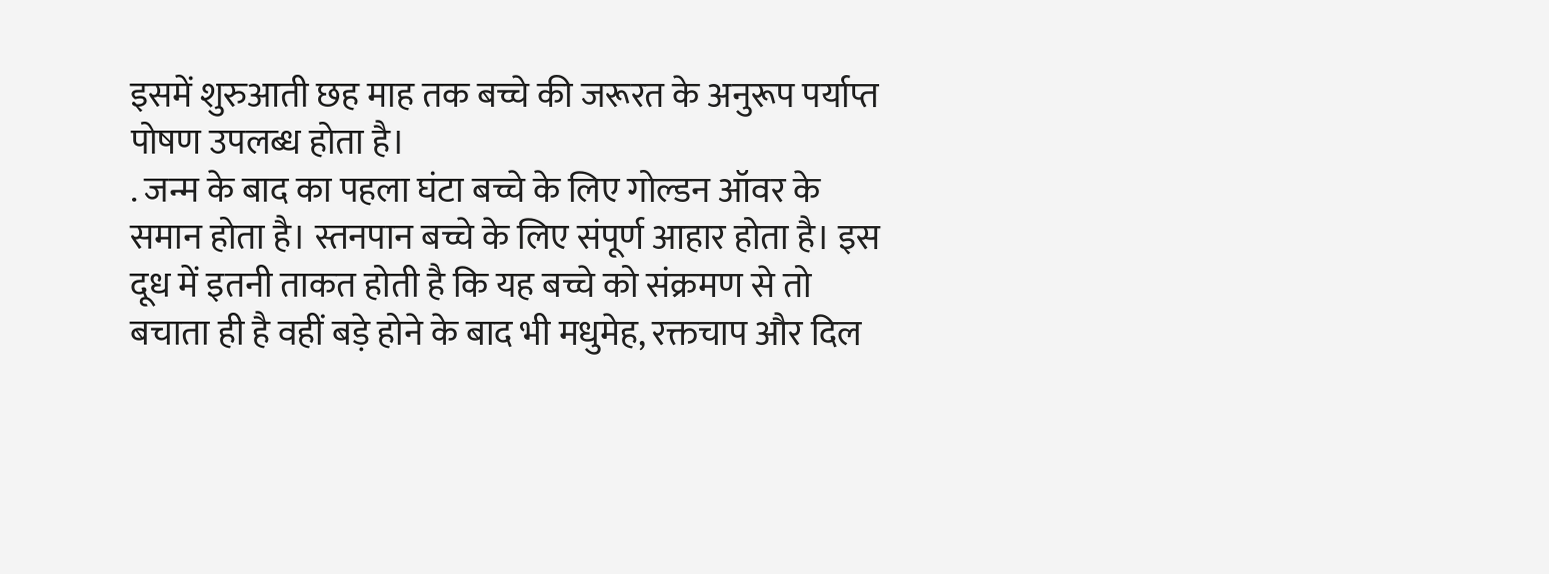इसमें शुरुआती छह माह तक बच्चे की जरूरत के अनुरूप पर्याप्त पोषण उपलब्ध होता है।
. जन्म के बाद का पहला घंटा बच्चे के लिए गोल्डन ऑवर के समान होता है। स्तनपान बच्चे के लिए संपूर्ण आहार होता है। इस दूध में इतनी ताकत होती है कि यह बच्चे को संक्रमण से तो बचाता ही है वहीं बड़े होने के बाद भी मधुमेह, रक्तचाप और दिल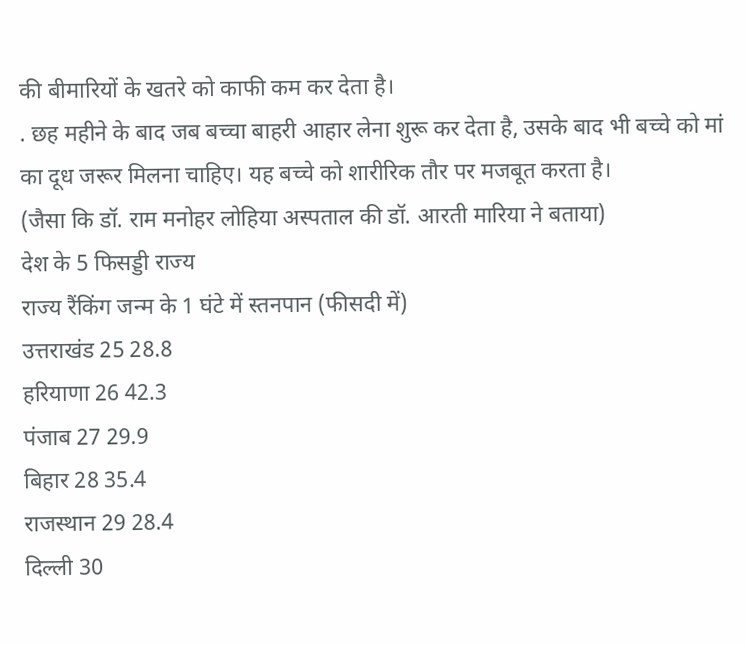की बीमारियों के खतरे को काफी कम कर देता है।
. छह महीने के बाद जब बच्चा बाहरी आहार लेना शुरू कर देता है, उसके बाद भी बच्चे को मां का दूध जरूर मिलना चाहिए। यह बच्चे को शारीरिक तौर पर मजबूत करता है।
(जैसा कि डॉ. राम मनोहर लोहिया अस्पताल की डॉ. आरती मारिया ने बताया)
देश के 5 फिसड्डी राज्य
राज्य रैंकिंग जन्म के 1 घंटे में स्तनपान (फीसदी में)
उत्तराखंड 25 28.8
हरियाणा 26 42.3
पंजाब 27 29.9
बिहार 28 35.4
राजस्थान 29 28.4
दिल्ली 30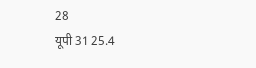28
यूपी 31 25.4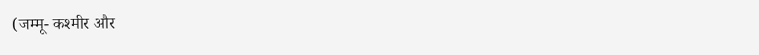(जम्मू- कश्मीर और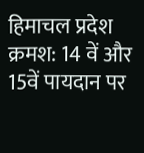हिमाचल प्रदेश क्रमश: 14 वें और 15वें पायदान पर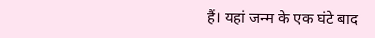हैं। यहां जन्म के एक घंटे बाद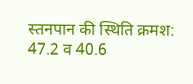स्तनपान की स्थिति क्रमश: 47.2 व 40.6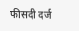फीसदी दर्ज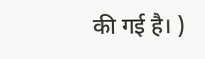की गई है। )